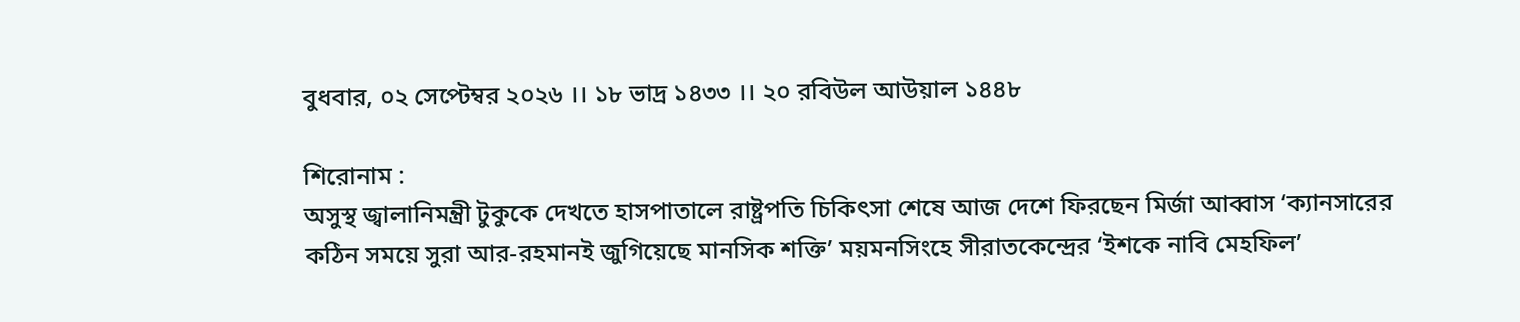বুধবার, ০২ সেপ্টেম্বর ২০২৬ ।। ১৮ ভাদ্র ১৪৩৩ ।। ২০ রবিউল আউয়াল ১৪৪৮

শিরোনাম :
অসুস্থ জ্বালানিমন্ত্রী টুকুকে দেখতে হাসপাতালে রাষ্ট্রপতি চিকিৎসা শেষে আজ দেশে ফিরছেন মির্জা আব্বাস ‘ক্যানসারের কঠিন সময়ে সুরা আর-রহমানই জুগিয়েছে মানসিক শক্তি’ ময়মনসিংহে সীরাতকেন্দ্রের ‘ইশকে নাবি মেহফিল’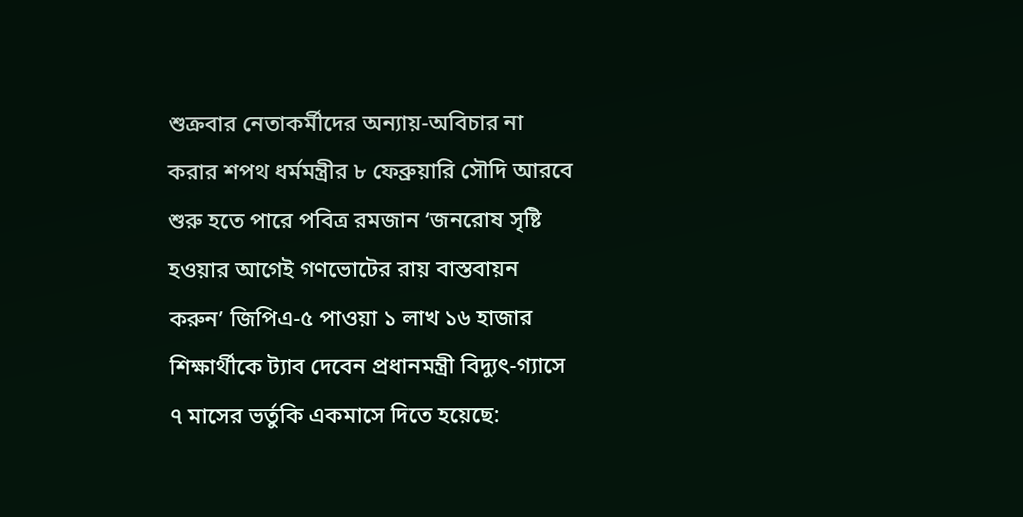শুক্রবার নেতাকর্মীদের অন্যায়-অবিচার না করার শপথ ধর্মমন্ত্রীর ৮ ফেব্রুয়ারি সৌদি আরবে শুরু হতে পারে পবিত্র রমজান ‘জনরোষ সৃষ্টি হওয়ার আগেই গণভোটের রায় বাস্তবায়ন করুন’ জিপিএ-৫ পাওয়া ১ লাখ ১৬ হাজার শিক্ষার্থীকে ট্যাব দেবেন প্রধানমন্ত্রী বিদ্যুৎ-গ্যাসে ৭ মাসের ভর্তুকি একমাসে দিতে হয়েছে: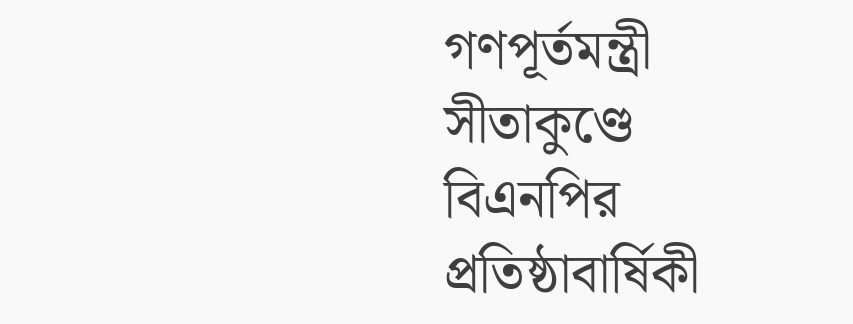গণপূর্তমন্ত্রী সীতাকুণ্ডে বিএনপির প্রতিষ্ঠাবার্ষিকী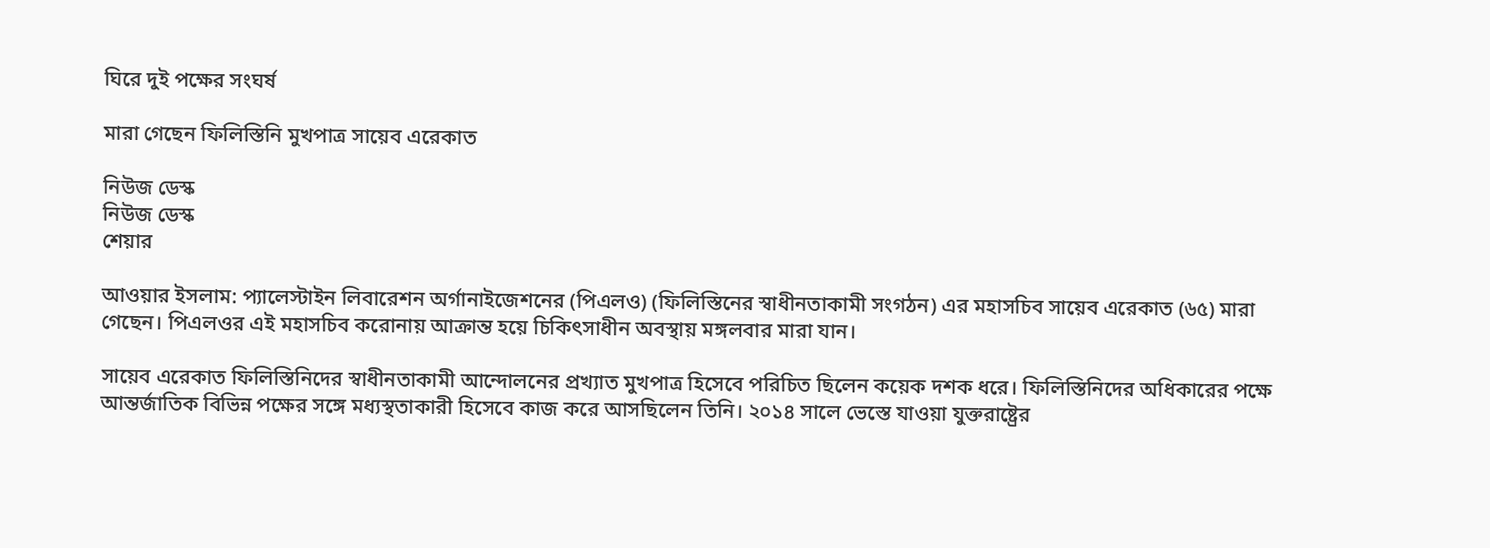ঘিরে দুই পক্ষের সংঘর্ষ

মারা গেছেন ফিলিস্তিনি মুখপাত্র সায়েব এরেকাত

নিউজ ডেস্ক
নিউজ ডেস্ক
শেয়ার

আওয়ার ইসলাম: প্যালেস্টাইন লিবারেশন অর্গানাইজেশনের (পিএলও) (ফিলিস্তিনের স্বাধীনতাকামী সংগঠন) এর মহাসচিব সায়েব এরেকাত (৬৫) মারা গেছেন। পিএলওর এই মহাসচিব করোনায় আক্রান্ত হয়ে চিকিৎসাধীন অবস্থায় মঙ্গলবার মারা যান।

সায়েব এরেকাত ফিলিস্তিনিদের স্বাধীনতাকামী আন্দোলনের প্রখ্যাত মুখপাত্র হিসেবে পরিচিত ছিলেন কয়েক দশক ধরে। ফিলিস্তিনিদের অধিকারের পক্ষে আন্তর্জাতিক বিভিন্ন পক্ষের সঙ্গে মধ্যস্থতাকারী হিসেবে কাজ করে আসছিলেন তিনি। ২০১৪ সালে ভেস্তে যাওয়া যুক্তরাষ্ট্রের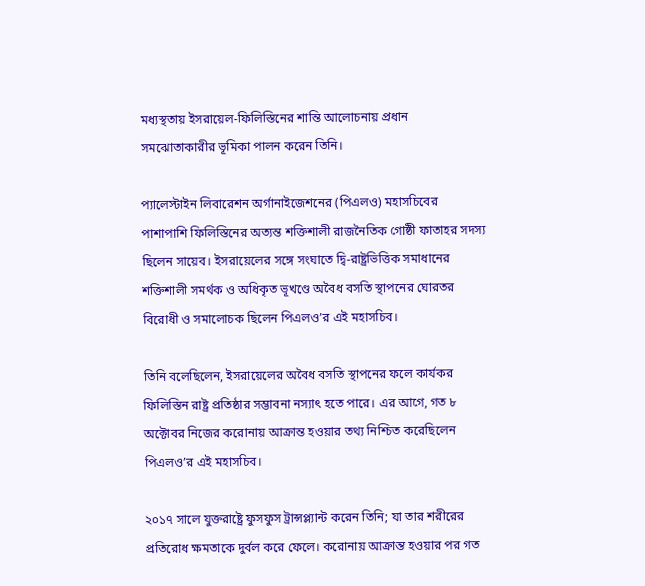মধ্যস্থতায় ইসরায়েল-ফিলিস্তিনের শান্তি আলোচনায় প্রধান সমঝোতাকারীর ভূমিকা পালন করেন তিনি।

প্যালেস্টাইন লিবারেশন অর্গানাইজেশনের (পিএলও) মহাসচিবের পাশাপাশি ফিলিস্তিনের অত্যন্ত শক্তিশালী রাজনৈতিক গোষ্ঠী ফাতাহর সদস্য ছিলেন সায়েব। ইসরায়েলের সঙ্গে সংঘাতে দ্বি-রাষ্ট্রভিত্তিক সমাধানের শক্তিশালী সমর্থক ও অধিকৃত ভূখণ্ডে অবৈধ বসতি স্থাপনের ঘোরতর বিরোধী ও সমালোচক ছিলেন পিএলও’র এই মহাসচিব।

তিনি বলেছিলেন, ইসরায়েলের অবৈধ বসতি স্থাপনের ফলে কার্যকর ফিলিস্তিন রাষ্ট্র প্রতিষ্ঠার সম্ভাবনা নস্যাৎ হতে পারে। এর আগে, গত ৮ অক্টোবর নিজের করোনায় আক্রান্ত হওয়ার তথ্য নিশ্চিত করেছিলেন পিএলও’র এই মহাসচিব।

২০১৭ সালে যুক্তরাষ্ট্রে ফুসফুস ট্রান্সপ্ল্যান্ট করেন তিনি; যা তার শরীরের প্রতিরোধ ক্ষমতাকে দুর্বল করে ফেলে। করোনায় আক্রান্ত হওয়ার পর গত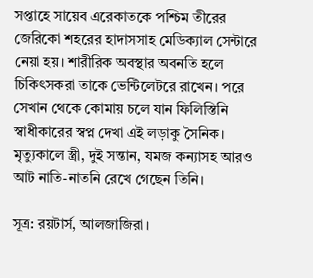সপ্তাহে সায়েব এরেকাতকে পশ্চিম তীরের জেরিকো শহরের হাদাসসাহ মেডিক্যাল সেন্টারে নেয়া হয়। শারীরিক অবস্থার অবনতি হলে চিকিৎসকরা তাকে ভেন্টিলেটরে রাখেন। পরে সেখান থেকে কোমায় চলে যান ফিলিস্তিনি স্বাধীকারের স্বপ্ন দেখা এই লড়াকু সৈনিক। মৃত্যুকালে স্ত্রী, দুই সন্তান, যমজ কন্যাসহ আরও আট নাতি-নাতনি রেখে গেছেন তিনি।

সূত্র: রয়টার্স, আলজাজিরা।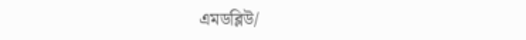এমডব্লিউ/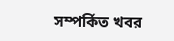সম্পর্কিত খবর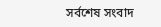সর্বশেষ সংবাদ